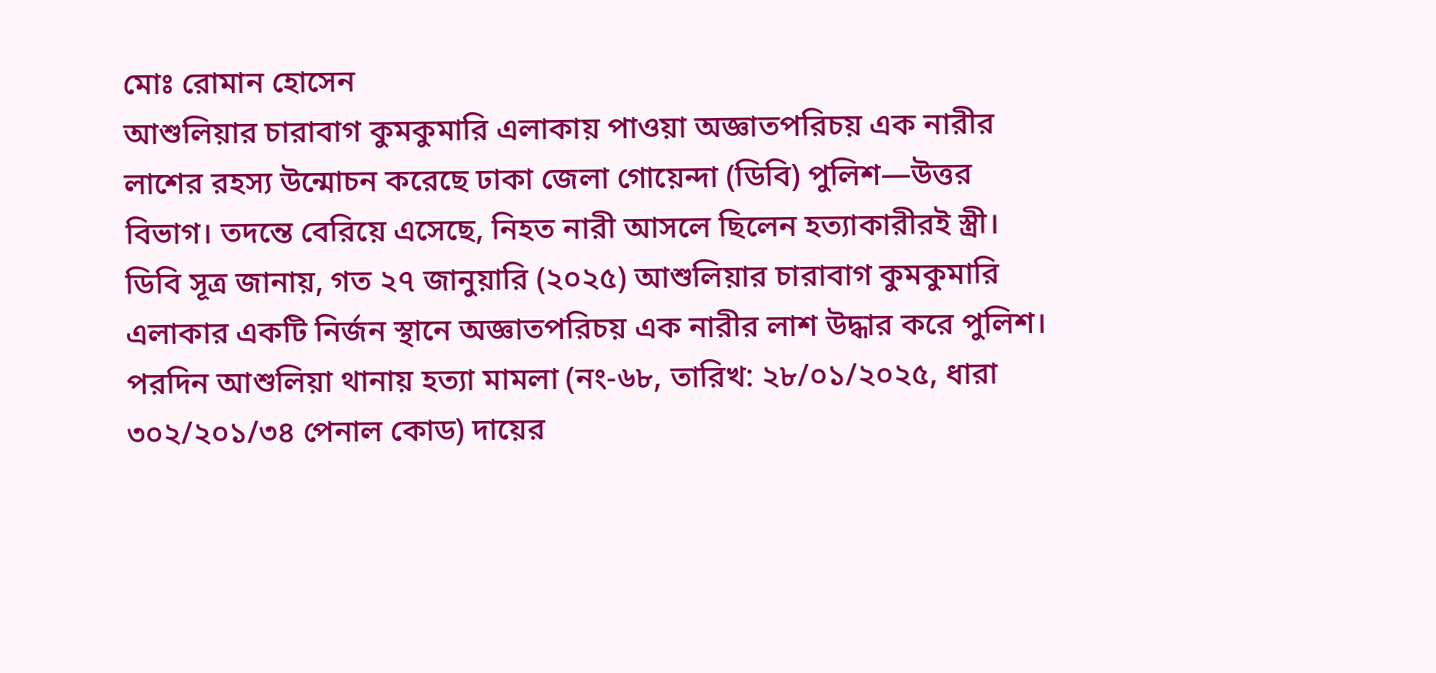মোঃ রোমান হোসেন
আশুলিয়ার চারাবাগ কুমকুমারি এলাকায় পাওয়া অজ্ঞাতপরিচয় এক নারীর লাশের রহস্য উন্মোচন করেছে ঢাকা জেলা গোয়েন্দা (ডিবি) পুলিশ—উত্তর বিভাগ। তদন্তে বেরিয়ে এসেছে, নিহত নারী আসলে ছিলেন হত্যাকারীরই স্ত্রী।
ডিবি সূত্র জানায়, গত ২৭ জানুয়ারি (২০২৫) আশুলিয়ার চারাবাগ কুমকুমারি এলাকার একটি নির্জন স্থানে অজ্ঞাতপরিচয় এক নারীর লাশ উদ্ধার করে পুলিশ। পরদিন আশুলিয়া থানায় হত্যা মামলা (নং-৬৮, তারিখ: ২৮/০১/২০২৫, ধারা ৩০২/২০১/৩৪ পেনাল কোড) দায়ের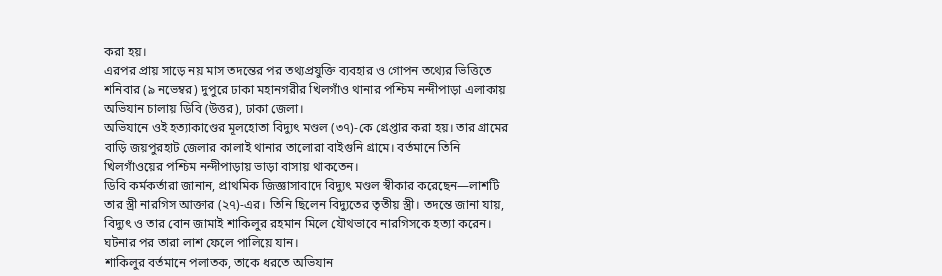করা হয়।
এরপর প্রায় সাড়ে নয় মাস তদন্তের পর তথ্যপ্রযুক্তি ব্যবহার ও গোপন তথ্যের ভিত্তিতে শনিবার (৯ নভেম্বর) দুপুরে ঢাকা মহানগরীর খিলগাঁও থানার পশ্চিম নন্দীপাড়া এলাকায় অভিযান চালায় ডিবি (উত্তর), ঢাকা জেলা।
অভিযানে ওই হত্যাকাণ্ডের মূলহোতা বিদ্যুৎ মণ্ডল (৩৭)-কে গ্রেপ্তার করা হয়। তার গ্রামের বাড়ি জয়পুরহাট জেলার কালাই থানার তালোরা বাইগুনি গ্রামে। বর্তমানে তিনি খিলগাঁওয়ের পশ্চিম নন্দীপাড়ায় ভাড়া বাসায় থাকতেন।
ডিবি কর্মকর্তারা জানান, প্রাথমিক জিজ্ঞাসাবাদে বিদ্যুৎ মণ্ডল স্বীকার করেছেন—লাশটি তার স্ত্রী নারগিস আক্তার (২৭)-এর। তিনি ছিলেন বিদ্যুতের তৃতীয় স্ত্রী। তদন্তে জানা যায়, বিদ্যুৎ ও তার বোন জামাই শাকিলুর রহমান মিলে যৌথভাবে নারগিসকে হত্যা করেন। ঘটনার পর তারা লাশ ফেলে পালিয়ে যান।
শাকিলুর বর্তমানে পলাতক, তাকে ধরতে অভিযান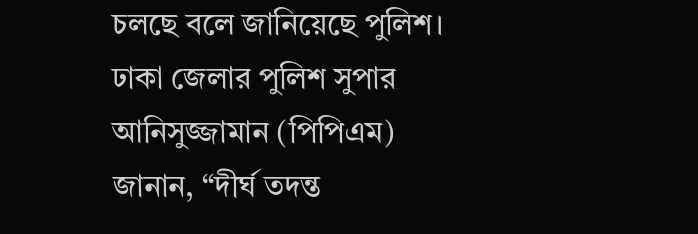চলছে বলে জানিয়েছে পুলিশ।
ঢাকা জেলার পুলিশ সুপার আনিসুজ্জামান (পিপিএম) জানান, “দীর্ঘ তদন্ত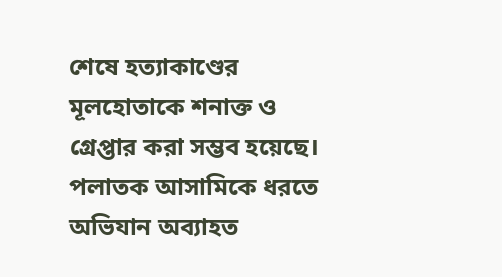শেষে হত্যাকাণ্ডের মূলহোতাকে শনাক্ত ও গ্রেপ্তার করা সম্ভব হয়েছে। পলাতক আসামিকে ধরতে অভিযান অব্যাহত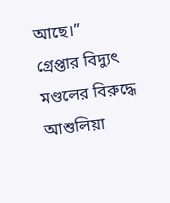আছে।”
গ্রেপ্তার বিদ্যুৎ মণ্ডলের বিরুদ্ধে আশুলিয়া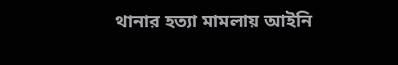থানার হত্যা মামলায় আইনি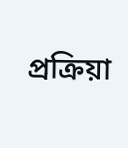প্রক্রিয়া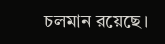চলমান রয়েছে।